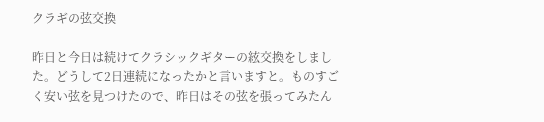クラギの弦交換

昨日と今日は続けてクラシックギターの絃交換をしました。どうして2日連続になったかと言いますと。ものすごく安い弦を見つけたので、昨日はその弦を張ってみたん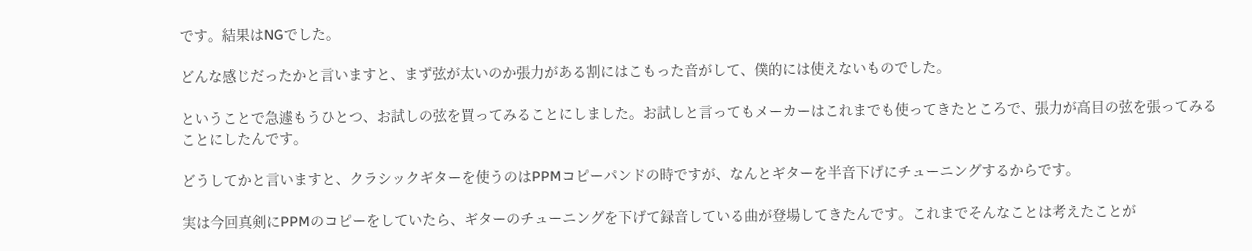です。結果はNGでした。

どんな感じだったかと言いますと、まず弦が太いのか張力がある割にはこもった音がして、僕的には使えないものでした。

ということで急遽もうひとつ、お試しの弦を買ってみることにしました。お試しと言ってもメーカーはこれまでも使ってきたところで、張力が高目の弦を張ってみることにしたんです。

どうしてかと言いますと、クラシックギターを使うのはPPMコピーパンドの時ですが、なんとギターを半音下げにチューニングするからです。

実は今回真剣にPPMのコピーをしていたら、ギターのチューニングを下げて録音している曲が登場してきたんです。これまでそんなことは考えたことが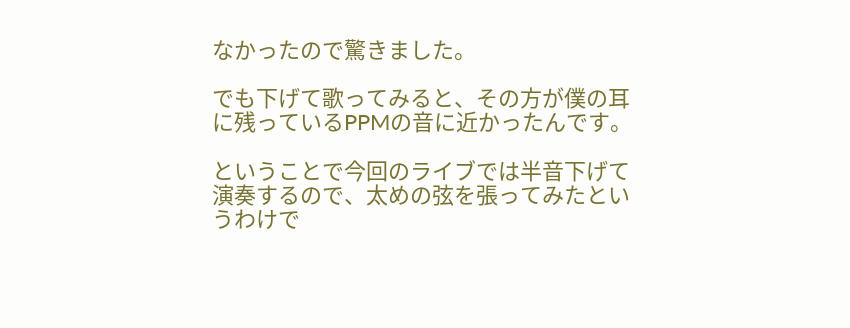なかったので驚きました。

でも下げて歌ってみると、その方が僕の耳に残っているPPMの音に近かったんです。

ということで今回のライブでは半音下げて演奏するので、太めの弦を張ってみたというわけで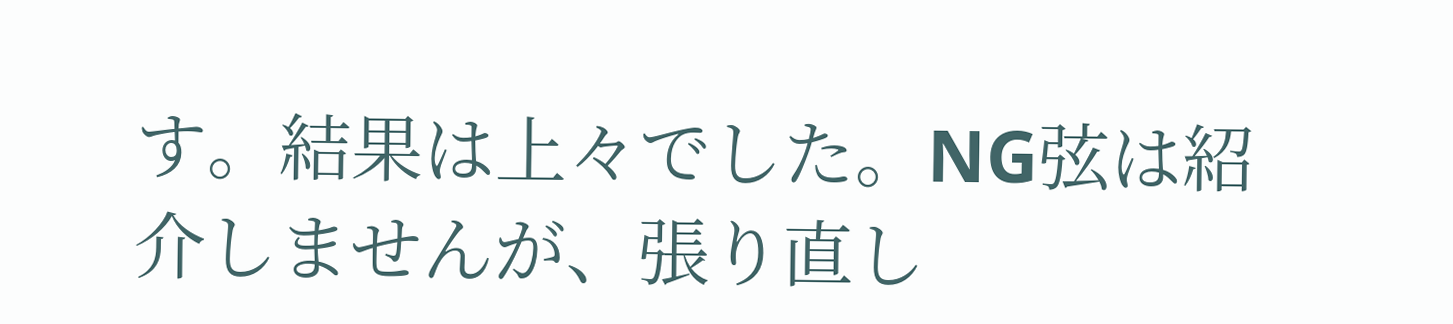す。結果は上々でした。NG弦は紹介しませんが、張り直し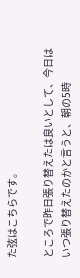た弦はこちらです。

ところで昨日張り替えたは良いとして、今日はいつ張り替えたのかと言うと、朝の5時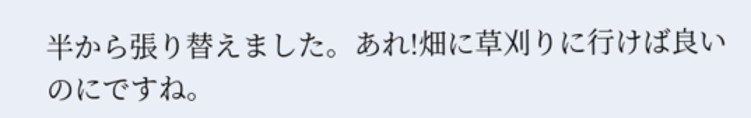半から張り替えました。あれ!畑に草刈りに行けば良いのにですね。